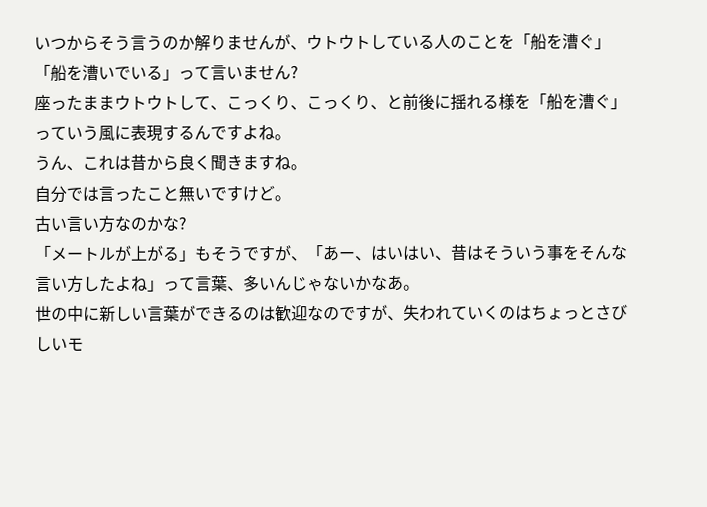いつからそう言うのか解りませんが、ウトウトしている人のことを「船を漕ぐ」「船を漕いでいる」って言いません?
座ったままウトウトして、こっくり、こっくり、と前後に揺れる様を「船を漕ぐ」っていう風に表現するんですよね。
うん、これは昔から良く聞きますね。
自分では言ったこと無いですけど。
古い言い方なのかな?
「メートルが上がる」もそうですが、「あー、はいはい、昔はそういう事をそんな言い方したよね」って言葉、多いんじゃないかなあ。
世の中に新しい言葉ができるのは歓迎なのですが、失われていくのはちょっとさびしいモ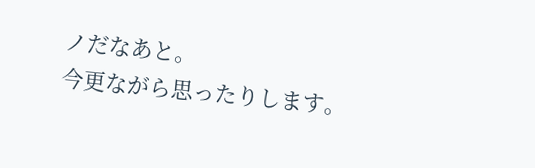ノだなあと。
今更ながら思ったりします。